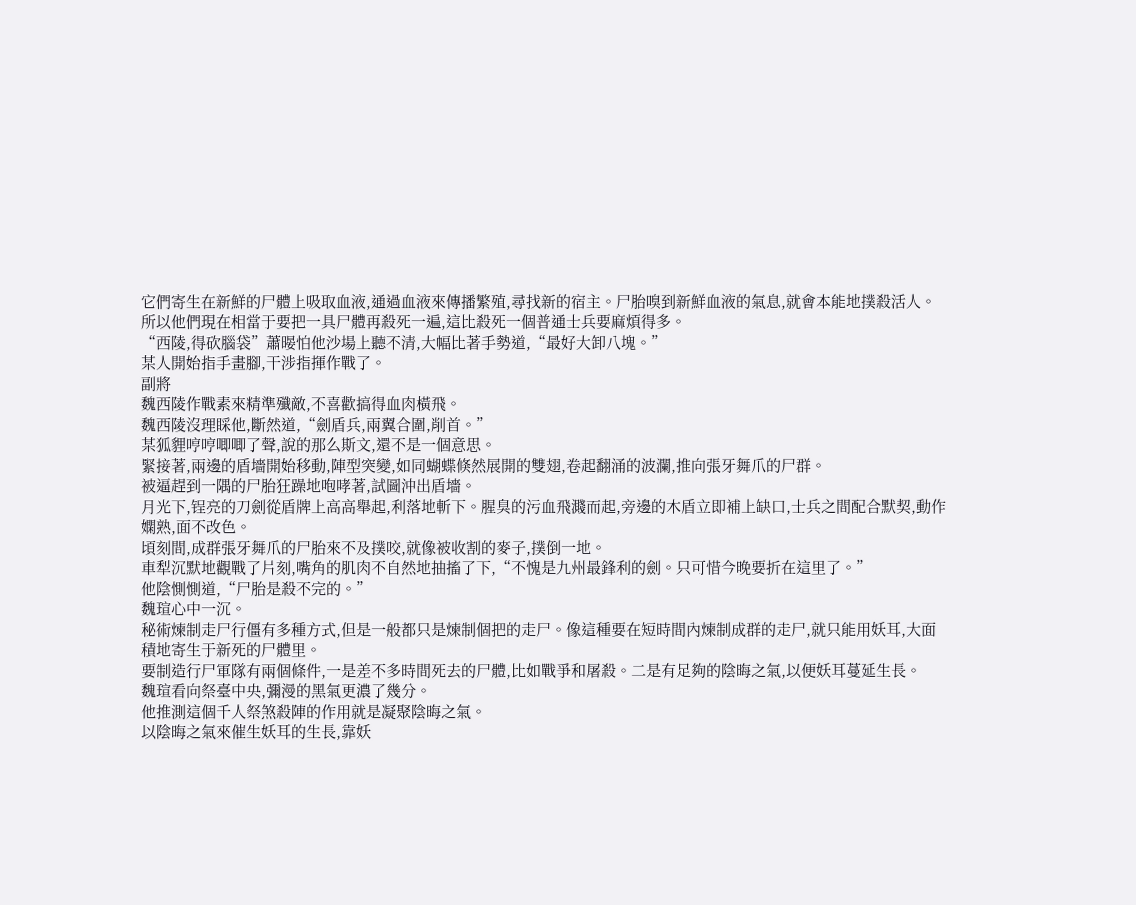它們寄生在新鮮的尸體上吸取血液,通過血液來傳播繁殖,尋找新的宿主。尸胎嗅到新鮮血液的氣息,就會本能地撲殺活人。
所以他們現在相當于要把一具尸體再殺死一遍,這比殺死一個普通士兵要麻煩得多。
“西陵,得砍腦袋”蕭暥怕他沙場上聽不清,大幅比著手勢道,“最好大卸八塊。”
某人開始指手畫腳,干涉指揮作戰了。
副將
魏西陵作戰素來精準殲敵,不喜歡搞得血肉橫飛。
魏西陵沒理睬他,斷然道,“劍盾兵,兩翼合圍,削首。”
某狐貍哼哼唧唧了聲,說的那么斯文,還不是一個意思。
緊接著,兩邊的盾墻開始移動,陣型突變,如同蝴蝶倏然展開的雙翅,卷起翻涌的波瀾,推向張牙舞爪的尸群。
被逼趕到一隅的尸胎狂躁地咆哮著,試圖沖出盾墻。
月光下,锃亮的刀劍從盾牌上高高舉起,利落地斬下。腥臭的污血飛濺而起,旁邊的木盾立即補上缺口,士兵之間配合默契,動作嫻熟,面不改色。
頃刻間,成群張牙舞爪的尸胎來不及撲咬,就像被收割的麥子,撲倒一地。
車犁沉默地觀戰了片刻,嘴角的肌肉不自然地抽搐了下,“不愧是九州最鋒利的劍。只可惜今晚要折在這里了。”
他陰惻惻道,“尸胎是殺不完的。”
魏瑄心中一沉。
秘術煉制走尸行僵有多種方式,但是一般都只是煉制個把的走尸。像這種要在短時間內煉制成群的走尸,就只能用妖耳,大面積地寄生于新死的尸體里。
要制造行尸軍隊有兩個條件,一是差不多時間死去的尸體,比如戰爭和屠殺。二是有足夠的陰晦之氣,以便妖耳蔓延生長。
魏瑄看向祭臺中央,彌漫的黑氣更濃了幾分。
他推測這個千人祭煞殺陣的作用就是凝聚陰晦之氣。
以陰晦之氣來催生妖耳的生長,靠妖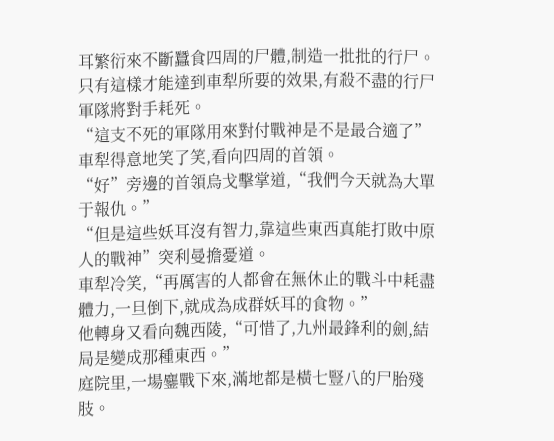耳繁衍來不斷蠶食四周的尸體,制造一批批的行尸。
只有這樣才能達到車犁所要的效果,有殺不盡的行尸軍隊將對手耗死。
“這支不死的軍隊用來對付戰神是不是最合適了”車犁得意地笑了笑,看向四周的首領。
“好”旁邊的首領烏戈擊掌道,“我們今天就為大單于報仇。”
“但是這些妖耳沒有智力,靠這些東西真能打敗中原人的戰神”突利曼擔憂道。
車犁冷笑,“再厲害的人都會在無休止的戰斗中耗盡體力,一旦倒下,就成為成群妖耳的食物。”
他轉身又看向魏西陵,“可惜了,九州最鋒利的劍,結局是變成那種東西。”
庭院里,一場鏖戰下來,滿地都是橫七豎八的尸胎殘肢。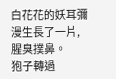白花花的妖耳彌漫生長了一片,腥臭撲鼻。
狍子轉過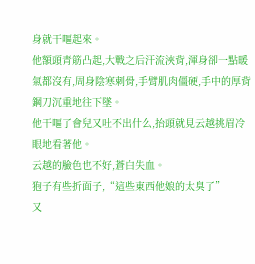身就干嘔起來。
他額頭青筋凸起,大戰之后汗流浹背,渾身卻一點暖氣都沒有,周身陰寒刺骨,手臂肌肉僵硬,手中的厚背鋼刀沉重地往下墜。
他干嘔了會兒又吐不出什么,抬頭就見云越挑眉冷眼地看著他。
云越的臉色也不好,蒼白失血。
狍子有些折面子,“這些東西他娘的太臭了”
又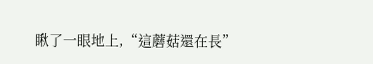瞅了一眼地上,“這蘑菇還在長”